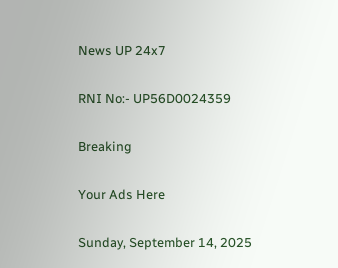News UP 24x7

RNI No:- UP56D0024359

Breaking

Your Ads Here

Sunday, September 14, 2025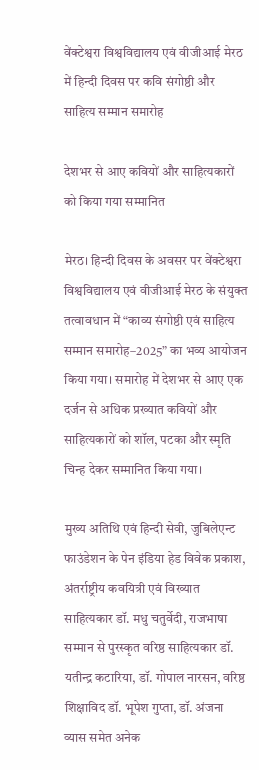वेंक्टेश्वरा विश्वविद्यालय एवं वीजीआई मेरठ में हिन्दी दिवस पर कवि संगोष्ठी और साहित्य सम्मान समारोह

देशभर से आए कवियों और साहित्यकारों को किया गया सम्मानित

मेरठ। हिन्दी दिवस के अवसर पर वेंक्टेश्वरा विश्वविद्यालय एवं वीजीआई मेरठ के संयुक्त तत्वावधान में “काव्य संगोष्ठी एवं साहित्य सम्मान समारोह–2025” का भव्य आयोजन किया गया। समारोह में देशभर से आए एक दर्जन से अधिक प्रख्यात कवियों और साहित्यकारों को शॉल, पटका और स्मृति चिन्ह देकर सम्मानित किया गया।

मुख्य अतिथि एवं हिन्दी सेवी, जुबिलेएन्ट फाउंडेशन के पेन इंडिया हेड विवेक प्रकाश, अंतर्राष्ट्रीय कवयित्री एवं विख्यात साहित्यकार डॉ. मधु चतुर्वेदी, राजभाषा सम्मान से पुरस्कृत वरिष्ठ साहित्यकार डॉ. यतीन्द्र कटारिया, डॉ. गोपाल नारसन, वरिष्ठ शिक्षाविद डॉ. भूपेश गुप्ता, डॉ. अंजना व्यास समेत अनेक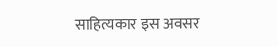साहित्यकार इस अवसर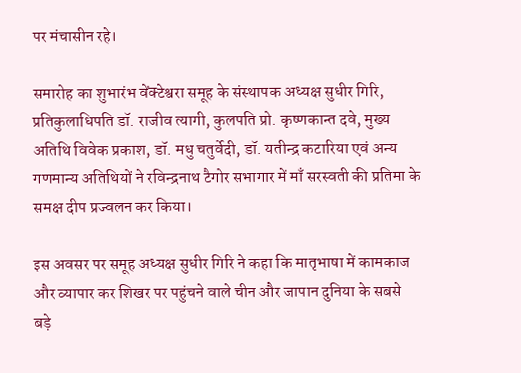पर मंचासीन रहे।

समारोह का शुभारंभ वेंक्टेश्वरा समूह के संस्थापक अध्यक्ष सुधीर गिरि, प्रतिकुलाधिपति डॉ. राजीव त्यागी, कुलपति प्रो. कृष्णकान्त दवे, मुख्य अतिथि विवेक प्रकाश, डॉ. मधु चतुर्वेदी, डॉ. यतीन्द्र कटारिया एवं अन्य गणमान्य अतिथियों ने रविन्द्रनाथ टैगोर सभागार में माँ सरस्वती की प्रतिमा के समक्ष दीप प्रज्वलन कर किया।

इस अवसर पर समूह अध्यक्ष सुधीर गिरि ने कहा कि मातृभाषा में कामकाज और व्यापार कर शिखर पर पहुंचने वाले चीन और जापान दुनिया के सबसे बड़े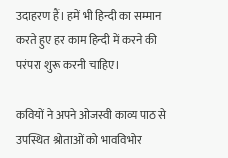उदाहरण हैं। हमें भी हिन्दी का सम्मान करते हुए हर काम हिन्दी में करने की परंपरा शुरू करनी चाहिए।

कवियों ने अपने ओजस्वी काव्य पाठ से उपस्थित श्रोताओं को भावविभोर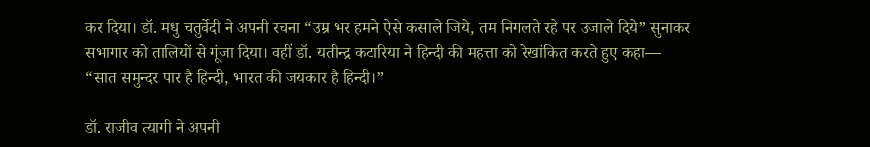कर दिया। डॉ. मधु चतुर्वेदी ने अपनी रचना “उम्र भर हमने ऐसे कसाले जिये, तम निगलते रहे पर उजाले दिये” सुनाकर सभागार को तालियों से गूंजा दिया। वहीं डॉ. यतीन्द्र कटारिया ने हिन्दी की महत्ता को रेखांकित करते हुए कहा—
“सात समुन्दर पार है हिन्दी, भारत की जयकार है हिन्दी।”

डॉ. राजीव त्यागी ने अपनी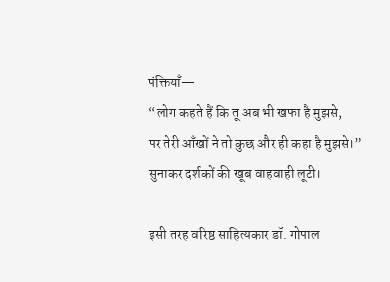पंक्तियाँ—
“लोग कहते हैं कि तू अब भी खफा है मुझसे,
पर तेरी आँखों ने तो कुछ और ही कहा है मुझसे।”
सुनाकर दर्शकों की खूब वाहवाही लूटी।

इसी तरह वरिष्ठ साहित्यकार डॉ. गोपाल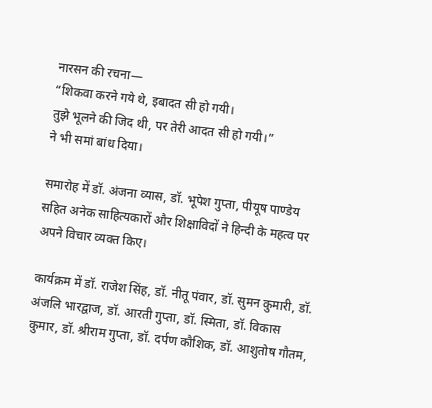नारसन की रचना—
“शिकवा करने गये थे, इबादत सी हो गयी।
तुझे भूलने की जिद थी, पर तेरी आदत सी हो गयी।”
ने भी समां बांध दिया।

समारोह में डॉ. अंजना व्यास, डॉ. भूपेश गुप्ता, पीयूष पाण्डेय सहित अनेक साहित्यकारों और शिक्षाविदों ने हिन्दी के महत्व पर अपने विचार व्यक्त किए।

कार्यक्रम में डॉ. राजेश सिंह, डॉ. नीतू पंवार, डॉ. सुमन कुमारी, डॉ. अंजलि भारद्वाज, डॉ. आरती गुप्ता, डॉ. स्मिता, डॉ. विकास कुमार, डॉ. श्रीराम गुप्ता, डॉ. दर्पण कौशिक, डॉ. आशुतोष गौतम,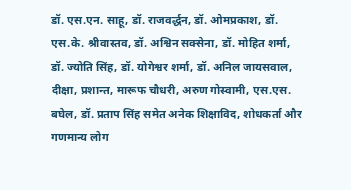डॉ. एस.एन. साहू, डॉ. राजवर्द्धन, डॉ. ओमप्रकाश, डॉ. एस.के. श्रीवास्तव, डॉ. अश्विन सक्सेना, डॉ. मोहित शर्मा, डॉ. ज्योति सिंह, डॉ. योगेश्वर शर्मा, डॉ. अनिल जायसवाल, दीक्षा, प्रशान्त, मारूफ चौधरी, अरुण गोस्वामी, एस.एस. बघेल, डॉ. प्रताप सिंह समेत अनेक शिक्षाविद, शोधकर्ता और गणमान्य लोग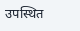उपस्थित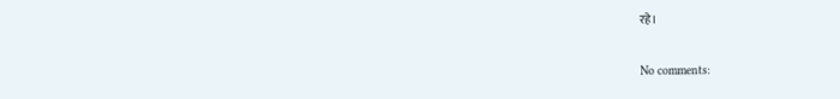रहे।

No comments: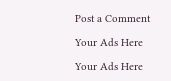Post a Comment

Your Ads Here

Your Ads Here